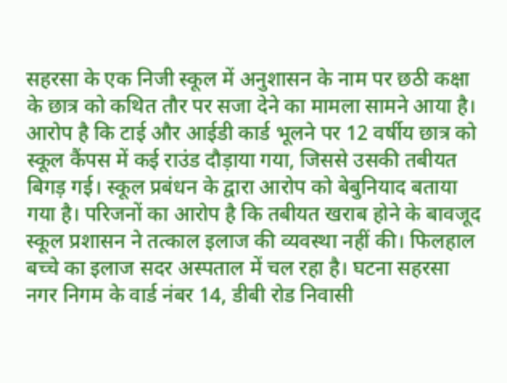सहरसा के एक निजी स्कूल में अनुशासन के नाम पर छठी कक्षा के छात्र को कथित तौर पर सजा देने का मामला सामने आया है। आरोप है कि टाई और आईडी कार्ड भूलने पर 12 वर्षीय छात्र को स्कूल कैंपस में कई राउंड दौड़ाया गया, जिससे उसकी तबीयत बिगड़ गई। स्कूल प्रबंधन के द्वारा आरोप को बेबुनियाद बताया गया है। परिजनों का आरोप है कि तबीयत खराब होने के बावजूद स्कूल प्रशासन ने तत्काल इलाज की व्यवस्था नहीं की। फिलहाल बच्चे का इलाज सदर अस्पताल में चल रहा है। घटना सहरसा नगर निगम के वार्ड नंबर 14, डीबी रोड निवासी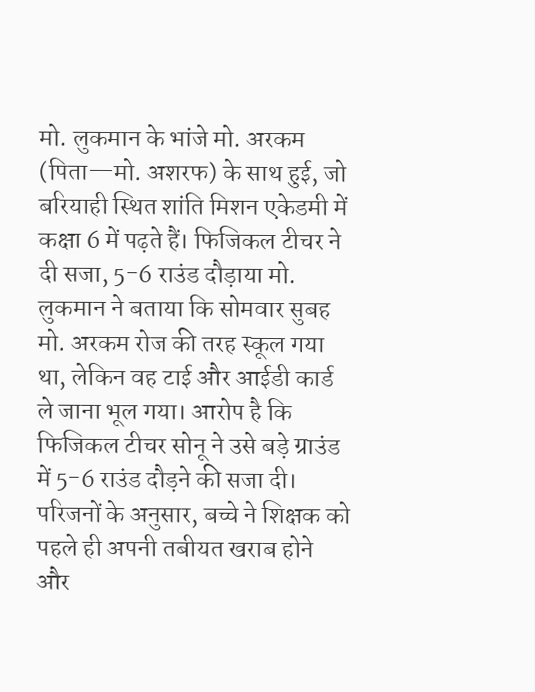मो. लुकमान के भांजे मो. अरकम (पिता—मो. अशरफ) के साथ हुई, जो बरियाही स्थित शांति मिशन एकेडमी में कक्षा 6 में पढ़ते हैं। फिजिकल टीचर ने दी सजा, 5-6 राउंड दौड़ाया मो. लुकमान ने बताया कि सोमवार सुबह मो. अरकम रोज की तरह स्कूल गया था, लेकिन वह टाई और आईडी कार्ड ले जाना भूल गया। आरोप है कि फिजिकल टीचर सोनू ने उसे बड़े ग्राउंड में 5-6 राउंड दौड़ने की सजा दी। परिजनों के अनुसार, बच्चे ने शिक्षक को पहले ही अपनी तबीयत खराब होने और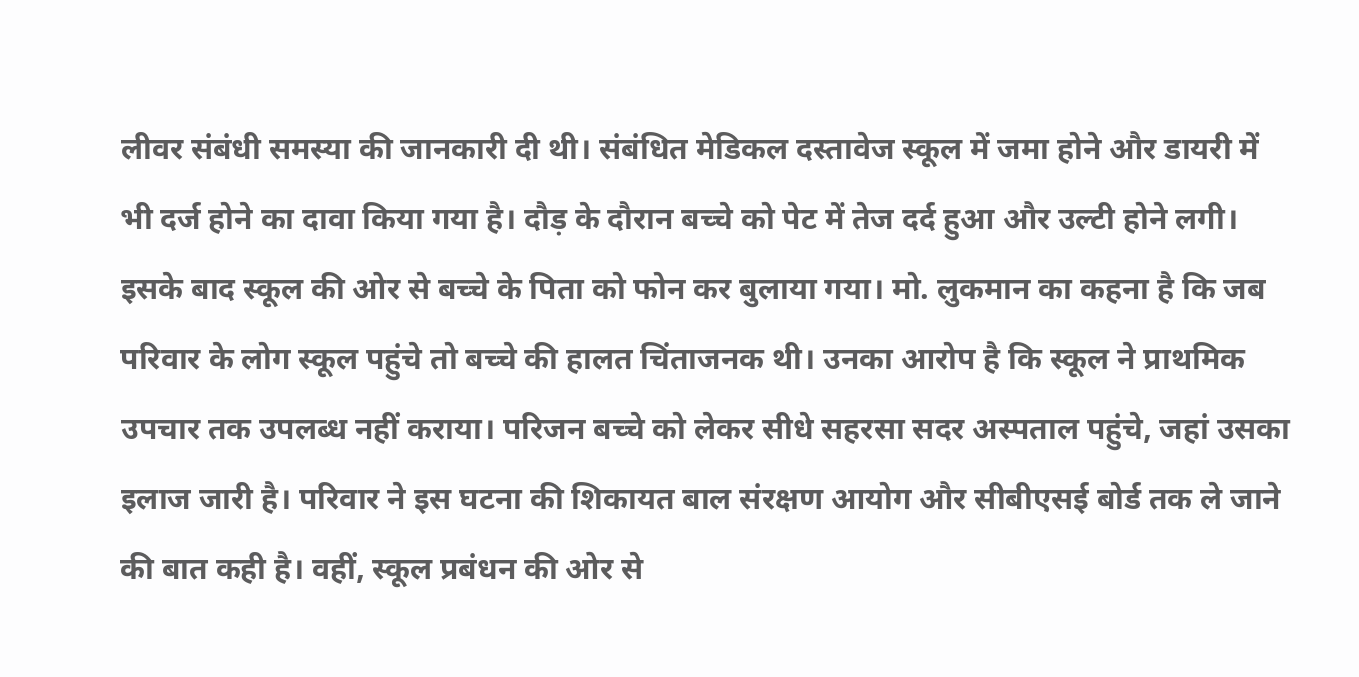लीवर संबंधी समस्या की जानकारी दी थी। संबंधित मेडिकल दस्तावेज स्कूल में जमा होने और डायरी में भी दर्ज होने का दावा किया गया है। दौड़ के दौरान बच्चे को पेट में तेज दर्द हुआ और उल्टी होने लगी। इसके बाद स्कूल की ओर से बच्चे के पिता को फोन कर बुलाया गया। मो. लुकमान का कहना है कि जब परिवार के लोग स्कूल पहुंचे तो बच्चे की हालत चिंताजनक थी। उनका आरोप है कि स्कूल ने प्राथमिक उपचार तक उपलब्ध नहीं कराया। परिजन बच्चे को लेकर सीधे सहरसा सदर अस्पताल पहुंचे, जहां उसका इलाज जारी है। परिवार ने इस घटना की शिकायत बाल संरक्षण आयोग और सीबीएसई बोर्ड तक ले जाने की बात कही है। वहीं, स्कूल प्रबंधन की ओर से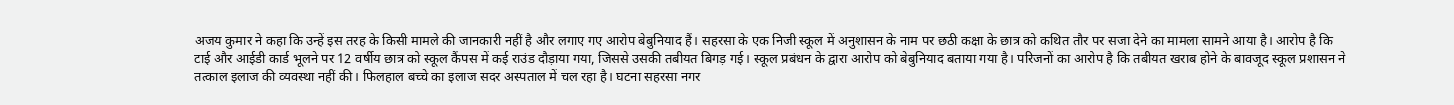अजय कुमार ने कहा कि उन्हें इस तरह के किसी मामले की जानकारी नहीं है और लगाए गए आरोप बेबुनियाद हैं। सहरसा के एक निजी स्कूल में अनुशासन के नाम पर छठी कक्षा के छात्र को कथित तौर पर सजा देने का मामला सामने आया है। आरोप है कि टाई और आईडी कार्ड भूलने पर 12 वर्षीय छात्र को स्कूल कैंपस में कई राउंड दौड़ाया गया, जिससे उसकी तबीयत बिगड़ गई। स्कूल प्रबंधन के द्वारा आरोप को बेबुनियाद बताया गया है। परिजनों का आरोप है कि तबीयत खराब होने के बावजूद स्कूल प्रशासन ने तत्काल इलाज की व्यवस्था नहीं की। फिलहाल बच्चे का इलाज सदर अस्पताल में चल रहा है। घटना सहरसा नगर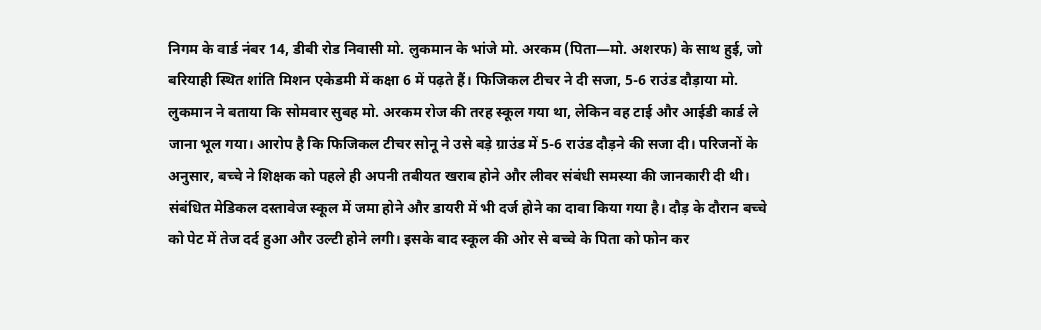निगम के वार्ड नंबर 14, डीबी रोड निवासी मो. लुकमान के भांजे मो. अरकम (पिता—मो. अशरफ) के साथ हुई, जो बरियाही स्थित शांति मिशन एकेडमी में कक्षा 6 में पढ़ते हैं। फिजिकल टीचर ने दी सजा, 5-6 राउंड दौड़ाया मो. लुकमान ने बताया कि सोमवार सुबह मो. अरकम रोज की तरह स्कूल गया था, लेकिन वह टाई और आईडी कार्ड ले जाना भूल गया। आरोप है कि फिजिकल टीचर सोनू ने उसे बड़े ग्राउंड में 5-6 राउंड दौड़ने की सजा दी। परिजनों के अनुसार, बच्चे ने शिक्षक को पहले ही अपनी तबीयत खराब होने और लीवर संबंधी समस्या की जानकारी दी थी। संबंधित मेडिकल दस्तावेज स्कूल में जमा होने और डायरी में भी दर्ज होने का दावा किया गया है। दौड़ के दौरान बच्चे को पेट में तेज दर्द हुआ और उल्टी होने लगी। इसके बाद स्कूल की ओर से बच्चे के पिता को फोन कर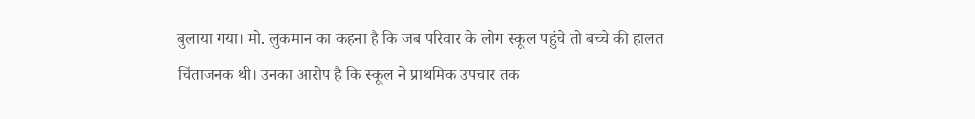बुलाया गया। मो. लुकमान का कहना है कि जब परिवार के लोग स्कूल पहुंचे तो बच्चे की हालत चिंताजनक थी। उनका आरोप है कि स्कूल ने प्राथमिक उपचार तक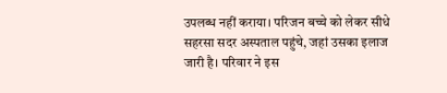उपलब्ध नहीं कराया। परिजन बच्चे को लेकर सीधे सहरसा सदर अस्पताल पहुंचे, जहां उसका इलाज जारी है। परिवार ने इस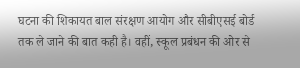घटना की शिकायत बाल संरक्षण आयोग और सीबीएसई बोर्ड तक ले जाने की बात कही है। वहीं, स्कूल प्रबंधन की ओर से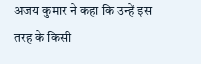अजय कुमार ने कहा कि उन्हें इस तरह के किसी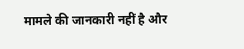मामले की जानकारी नहीं है और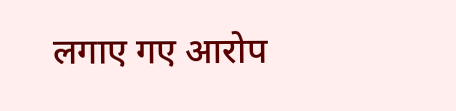लगाए गए आरोप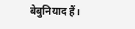बेबुनियाद हैं।